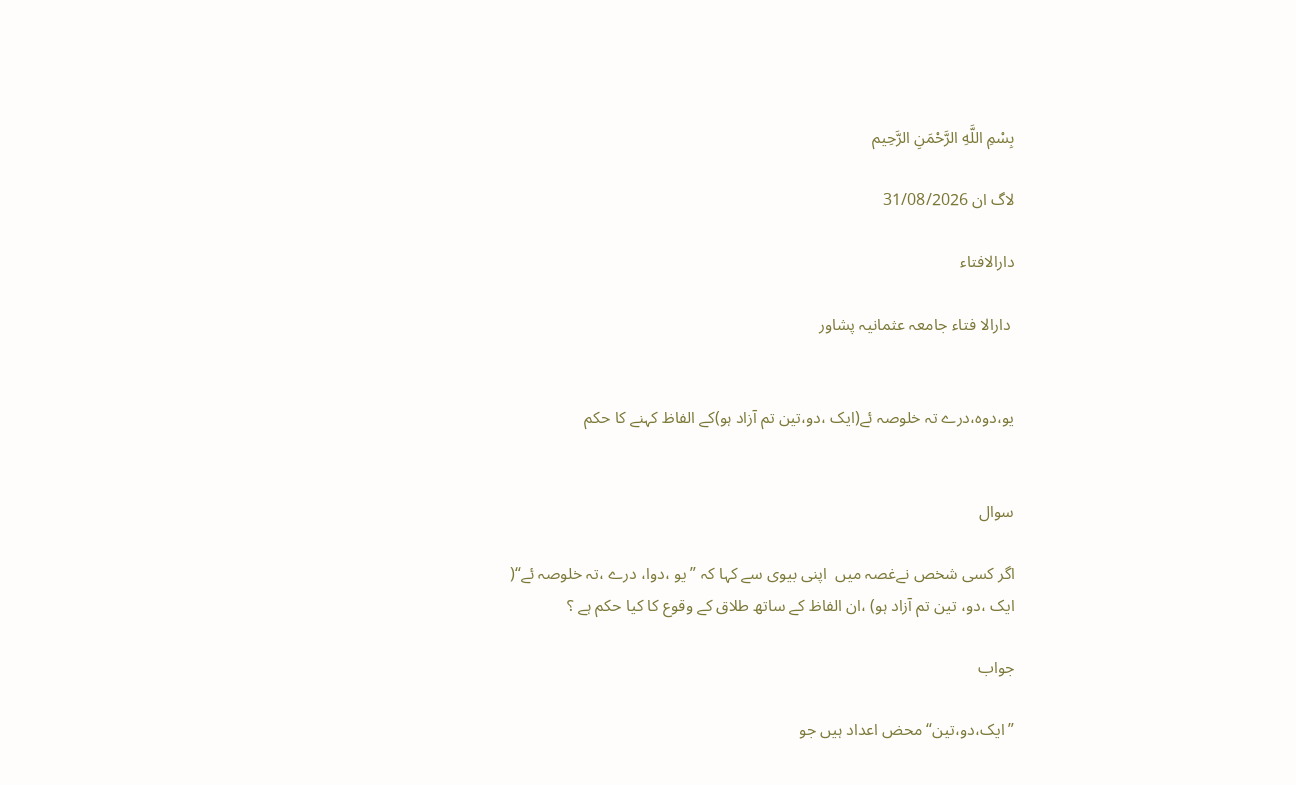بِسْمِ اللَّهِ الرَّحْمَنِ الرَّحِيم

لاگ ان 31/08/2026

دارالافتاء

 دارالا فتاء جامعہ عثمانیہ پشاور


یو،دوہ،درے تہ خلوصہ ئے(ایک ،دو،تین تم آزاد ہو)کے الفاظ کہنے کا حکم


سوال

اگر کسی شخص نےغصہ میں  اپنی بیوی سے کہا کہ ”یو ،دوا، درے ،تہ خلوصہ ئے“( ایک ،دو، تین تم آزاد ہو) ،ان الفاظ کے ساتھ طلاق کے وقوع کا کیا حکم ہے ؟

جواب

”ایک،دو،تین“محض اعداد ہیں جو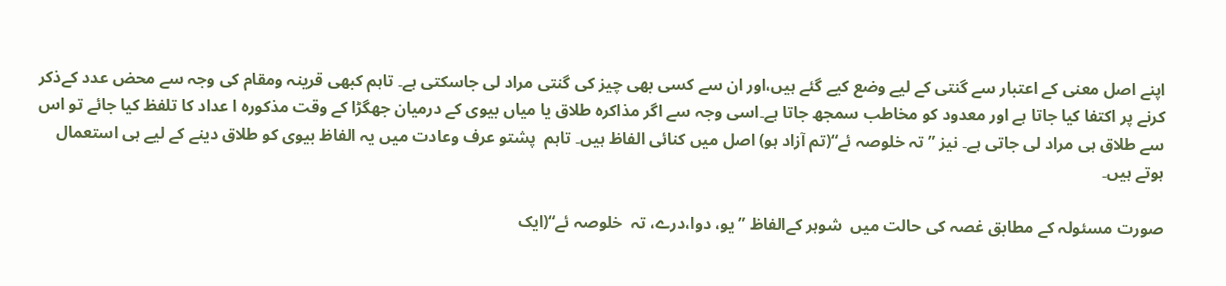اپنے اصل معنی کے اعتبار سے گنتی کے لیے وضع کیے گئے ہیں،اور ان سے کسی بھی چیز کی گنتی مراد لی جاسکتی ہے۔ تاہم کبھی قرینہ ومقام کی وجہ سے محض عدد کےذکر کرنے پر اکتفا کیا جاتا ہے اور معدود کو مخاطب سمجھ جاتا ہے۔اسی وجہ سے اگر مذاکرہ طلاق یا میاں بیوی کے درمیان جھگڑا کے وقت مذکورہ ا عداد کا تلفظ کیا جائے تو اس سے طلاق ہی مراد لی جاتی ہے۔ نیز ”تہ خلوصہ ئے“(تم آزاد ہو) اصل میں کنائی الفاظ ہیں۔ تاہم  پشتو عرف وعادت میں یہ الفاظ بیوی کو طلاق دینے کے لیے ہی استعمال ہوتے ہیں۔

صورت مسئولہ کے مطابق غصہ کی حالت میں  شوہر کےالفاظ ”یو، دوا،درے، تہ  خلوصہ ئے“(ایک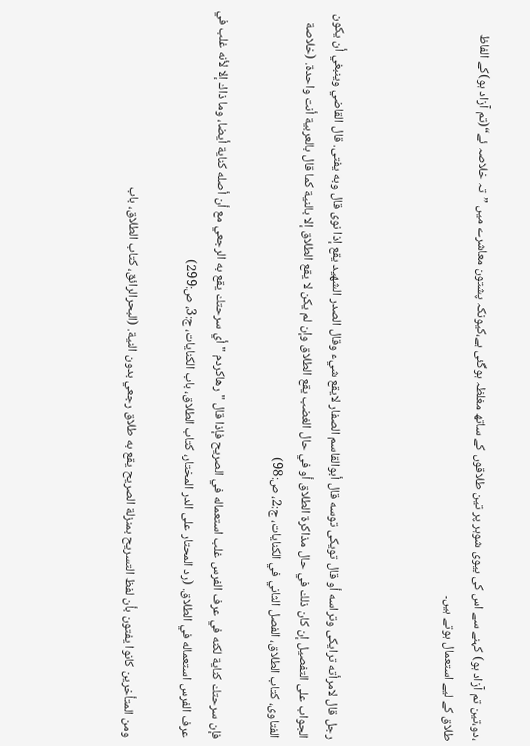،دو،تین تم آزاد ہو) کہنے سے اس کی بیوی شوہر پر تین طلاقوں کے ساتھ مغلظہ ہوگئی ہے،کیونکہ پشتون معاشرے میں ”تہ خلاصہ ئے“(تم آزاد ہو)کے الفاظ طلاق کے لیے استعمال ہوتے ہیں۔



رجل قال لامرأته ترايكى وتراسه أو قال تويكى توسه قال أبوالقاسم الصفار لايقع شيء وقال الصدر الشهيد يقع إذا نوى قال وبه يفتى. قال القاضي وينبغي أن يكون الجواب على التفصيل إن كان ذلك في حال مذاكرة الطلاق أو في حال الغضب يقع الطلاق وإن لم يكن لا يقع الطلاق إلا بالنية كما قال بالعربية أنت واحدة. (خلاصة الفتاوى، كتاب الطلاق، الفصل الثاني في الكنايات، ج:2، ص:98)

فإن سرحتك كناية لكنه في عرف الفرس غلب استعماله في الصريح فإذا قال " رهاكردم " أي سرحتك يقع به الرجعي ‌مع ‌أن ‌أصله ‌كناية أيضا، وما ذاك إلا لأنه غلب في عرف الفرس استعماله في الطلاق. (رد المحتار على الدر المختار، كتاب الطلاق، باب الكنايات، ج:3، ص:299)

ومن المتأخرين كانوا يفتون ‌بأن ‌لفظ ‌التسريح ‌بمنزلة الصريح يقع به طلاق رجعي بدون النية. (البحرالرائق، كتاب الطلاق، باب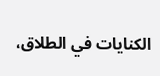الكنايات في الطلاق،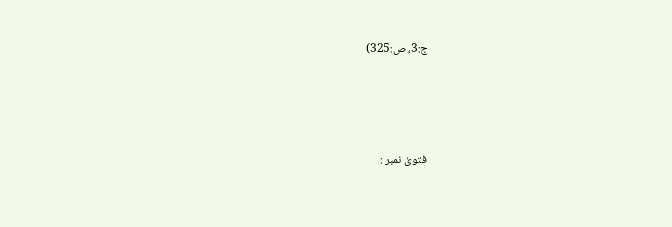ج:3، ص:325)




فتویٰ نمبر :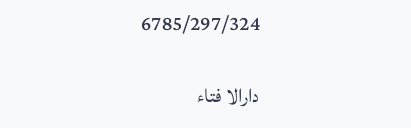6785/297/324

دارالا فتاء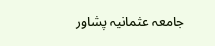جامعہ عثمانیہ پشاور